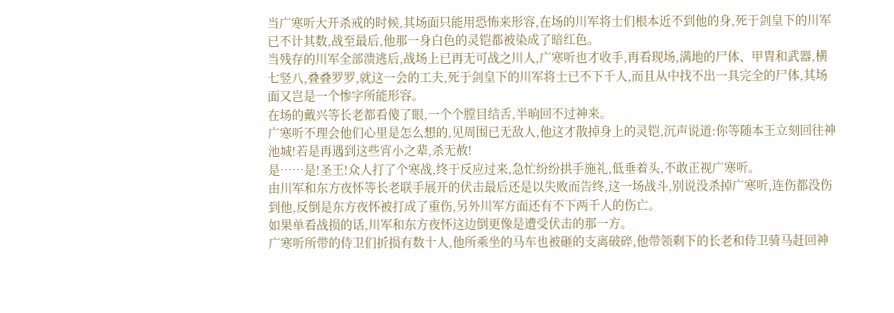当广寒听大开杀戒的时候,其场面只能用恐怖来形容,在场的川军将士们根本近不到他的身,死于剑皇下的川军已不计其数,战至最后,他那一身白色的灵铠都被染成了暗红色。
当残存的川军全部溃逃后,战场上已再无可战之川人,广寒听也才收手,再看现场,满地的尸体、甲胄和武器,横七竖八,叠叠罗罗,就这一会的工夫,死于剑皇下的川军将士已不下千人,而且从中找不出一具完全的尸体,其场面又岂是一个惨字所能形容。
在场的戴兴等长老都看傻了眼,一个个膛目结舌,半晌回不过神来。
广寒听不理会他们心里是怎么想的,见周围已无敌人,他这才散掉身上的灵铠,沉声说道:你等随本王立刻回往神池城!若是再遇到这些宵小之辈,杀无赦!
是……是!圣王!众人打了个寒战,终于反应过来,急忙纷纷拱手施礼,低垂着头,不敢正视广寒听。
由川军和东方夜怀等长老联手展开的伏击最后还是以失败而告终,这一场战斗,别说没杀掉广寒听,连伤都没伤到他,反倒是东方夜怀被打成了重伤,另外川军方面还有不下两千人的伤亡。
如果单看战损的话,川军和东方夜怀这边倒更像是遭受伏击的那一方。
广寒听所带的侍卫们折损有数十人,他所乘坐的马车也被砸的支离破碎,他带领剩下的长老和侍卫骑马赶回神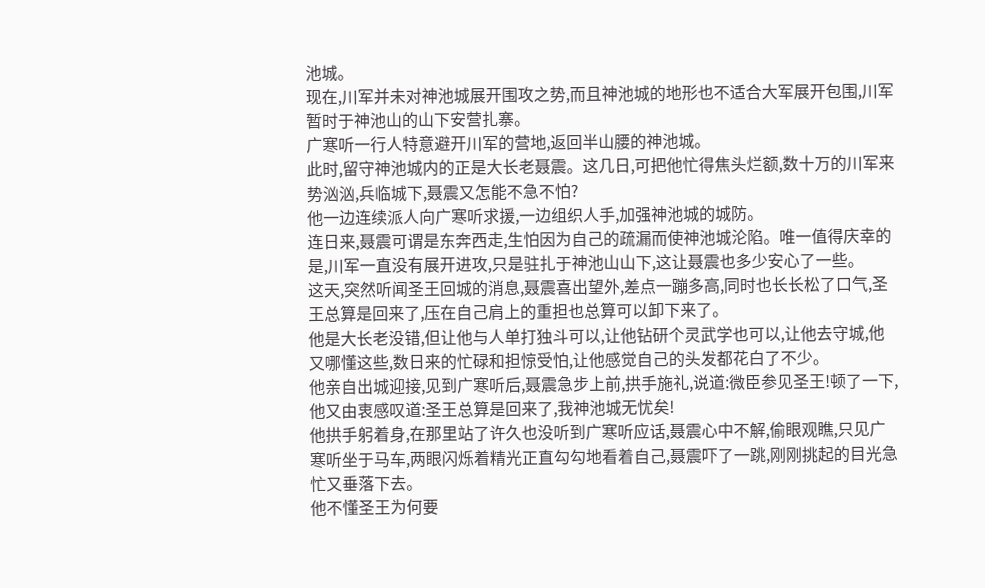池城。
现在,川军并未对神池城展开围攻之势,而且神池城的地形也不适合大军展开包围,川军暂时于神池山的山下安营扎寨。
广寒听一行人特意避开川军的营地,返回半山腰的神池城。
此时,留守神池城内的正是大长老聂震。这几日,可把他忙得焦头烂额,数十万的川军来势汹汹,兵临城下,聂震又怎能不急不怕?
他一边连续派人向广寒听求援,一边组织人手,加强神池城的城防。
连日来,聂震可谓是东奔西走,生怕因为自己的疏漏而使神池城沦陷。唯一值得庆幸的是,川军一直没有展开进攻,只是驻扎于神池山山下,这让聂震也多少安心了一些。
这天,突然听闻圣王回城的消息,聂震喜出望外,差点一蹦多高,同时也长长松了口气,圣王总算是回来了,压在自己肩上的重担也总算可以卸下来了。
他是大长老没错,但让他与人单打独斗可以,让他钻研个灵武学也可以,让他去守城,他又哪懂这些,数日来的忙碌和担惊受怕,让他感觉自己的头发都花白了不少。
他亲自出城迎接,见到广寒听后,聂震急步上前,拱手施礼,说道:微臣参见圣王!顿了一下,他又由衷感叹道:圣王总算是回来了,我神池城无忧矣!
他拱手躬着身,在那里站了许久也没听到广寒听应话,聂震心中不解,偷眼观瞧,只见广寒听坐于马车,两眼闪烁着精光正直勾勾地看着自己,聂震吓了一跳,刚刚挑起的目光急忙又垂落下去。
他不懂圣王为何要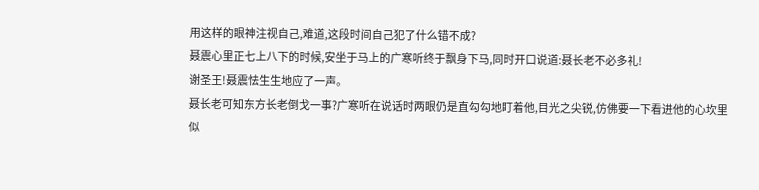用这样的眼神注视自己,难道,这段时间自己犯了什么错不成?
聂震心里正七上八下的时候,安坐于马上的广寒听终于飘身下马,同时开口说道:聂长老不必多礼!
谢圣王!聂震怯生生地应了一声。
聂长老可知东方长老倒戈一事?广寒听在说话时两眼仍是直勾勾地盯着他,目光之尖锐,仿佛要一下看进他的心坎里似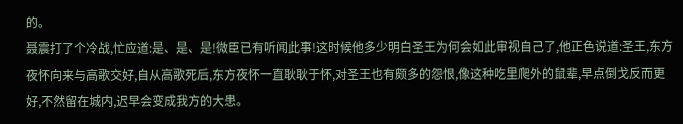的。
聂震打了个冷战,忙应道:是、是、是!微臣已有听闻此事!这时候他多少明白圣王为何会如此审视自己了,他正色说道:圣王,东方夜怀向来与高歌交好,自从高歌死后,东方夜怀一直耿耿于怀,对圣王也有颇多的怨恨,像这种吃里爬外的鼠辈,早点倒戈反而更好,不然留在城内,迟早会变成我方的大患。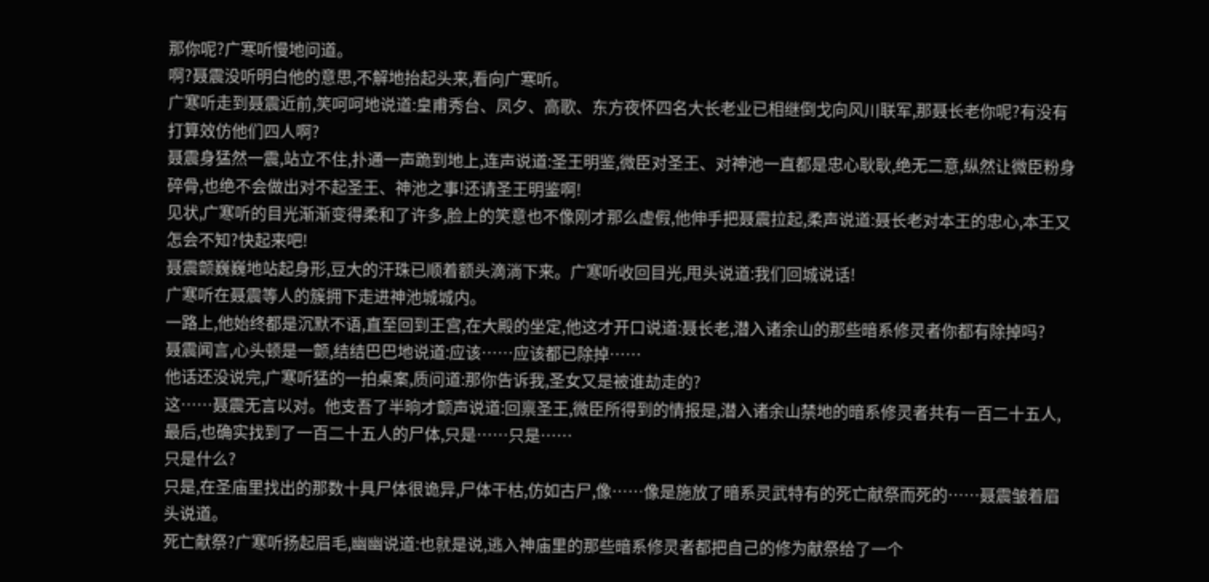那你呢?广寒听慢地问道。
啊?聂震没听明白他的意思,不解地抬起头来,看向广寒听。
广寒听走到聂震近前,笑呵呵地说道:皇甫秀台、凤夕、高歌、东方夜怀四名大长老业已相继倒戈向风川联军,那聂长老你呢?有没有打算效仿他们四人啊?
聂震身猛然一震,站立不住,扑通一声跪到地上,连声说道:圣王明鉴,微臣对圣王、对神池一直都是忠心耿耿,绝无二意,纵然让微臣粉身碎骨,也绝不会做出对不起圣王、神池之事!还请圣王明鉴啊!
见状,广寒听的目光渐渐变得柔和了许多,脸上的笑意也不像刚才那么虚假,他伸手把聂震拉起,柔声说道:聂长老对本王的忠心,本王又怎会不知?快起来吧!
聂震颤巍巍地站起身形,豆大的汗珠已顺着额头滴淌下来。广寒听收回目光,甩头说道:我们回城说话!
广寒听在聂震等人的簇拥下走进神池城城内。
一路上,他始终都是沉默不语,直至回到王宫,在大殿的坐定,他这才开口说道:聂长老,潜入诸余山的那些暗系修灵者你都有除掉吗?
聂震闻言,心头顿是一颤,结结巴巴地说道:应该……应该都已除掉……
他话还没说完,广寒听猛的一拍桌案,质问道:那你告诉我,圣女又是被谁劫走的?
这……聂震无言以对。他支吾了半晌才颤声说道:回禀圣王,微臣所得到的情报是,潜入诸余山禁地的暗系修灵者共有一百二十五人,最后,也确实找到了一百二十五人的尸体,只是……只是……
只是什么?
只是,在圣庙里找出的那数十具尸体很诡异,尸体干枯,仿如古尸,像……像是施放了暗系灵武特有的死亡献祭而死的……聂震皱着眉头说道。
死亡献祭?广寒听扬起眉毛,幽幽说道:也就是说,逃入神庙里的那些暗系修灵者都把自己的修为献祭给了一个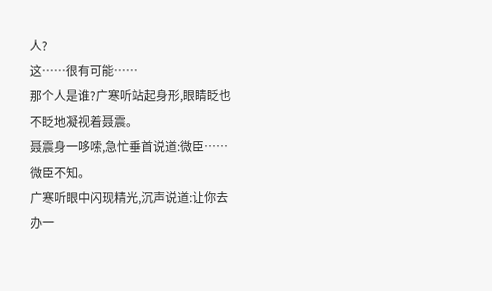人?
这……很有可能……
那个人是谁?广寒听站起身形,眼睛眨也不眨地凝视着聂震。
聂震身一哆嗦,急忙垂首说道:微臣……微臣不知。
广寒听眼中闪现精光,沉声说道:让你去办一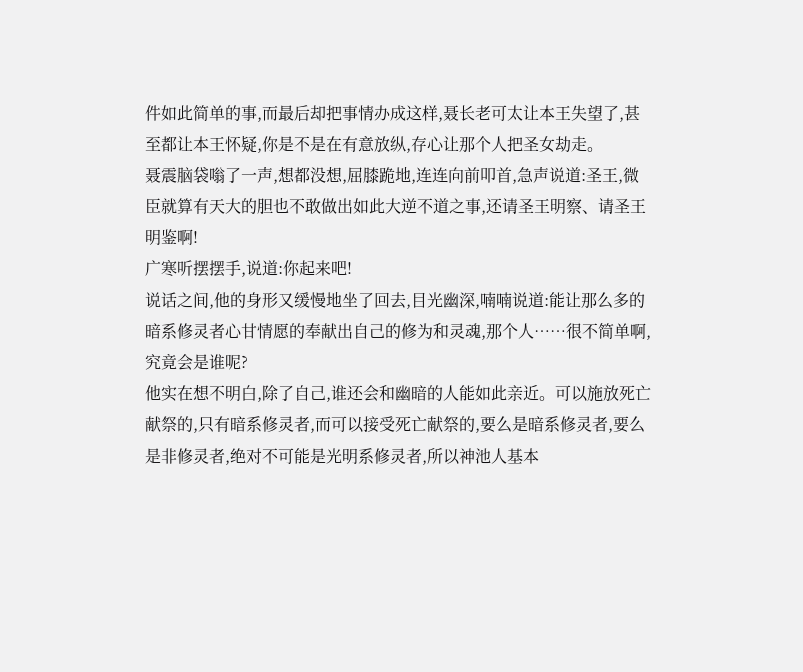件如此简单的事,而最后却把事情办成这样,聂长老可太让本王失望了,甚至都让本王怀疑,你是不是在有意放纵,存心让那个人把圣女劫走。
聂震脑袋嗡了一声,想都没想,屈膝跪地,连连向前叩首,急声说道:圣王,微臣就算有天大的胆也不敢做出如此大逆不道之事,还请圣王明察、请圣王明鉴啊!
广寒听摆摆手,说道:你起来吧!
说话之间,他的身形又缓慢地坐了回去,目光幽深,喃喃说道:能让那么多的暗系修灵者心甘情愿的奉献出自己的修为和灵魂,那个人……很不简单啊,究竟会是谁呢?
他实在想不明白,除了自己,谁还会和幽暗的人能如此亲近。可以施放死亡献祭的,只有暗系修灵者,而可以接受死亡献祭的,要么是暗系修灵者,要么是非修灵者,绝对不可能是光明系修灵者,所以神池人基本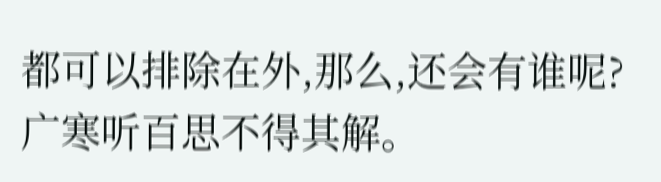都可以排除在外,那么,还会有谁呢?广寒听百思不得其解。